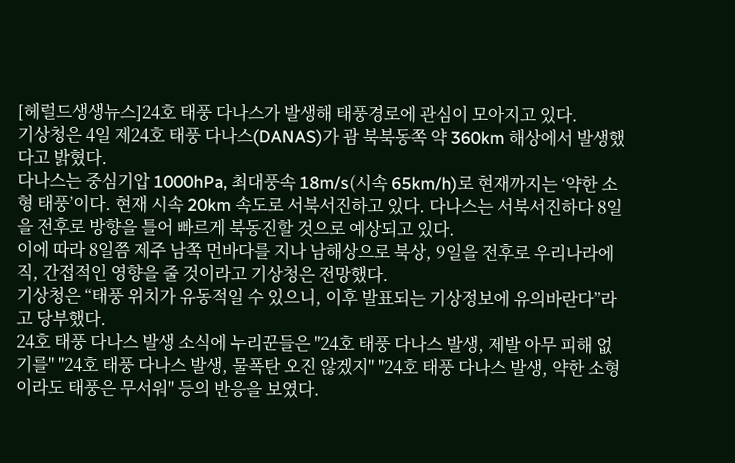[헤럴드생생뉴스]24호 태풍 다나스가 발생해 태풍경로에 관심이 모아지고 있다.
기상청은 4일 제24호 태풍 다나스(DANAS)가 괌 북북동쪽 약 360km 해상에서 발생했다고 밝혔다.
다나스는 중심기압 1000hPa, 최대풍속 18m/s(시속 65km/h)로 현재까지는 ‘약한 소형 태풍’이다. 현재 시속 20km 속도로 서북서진하고 있다. 다나스는 서북서진하다 8일을 전후로 방향을 틀어 빠르게 북동진할 것으로 예상되고 있다.
이에 따라 8일쯤 제주 남쪽 먼바다를 지나 남해상으로 북상, 9일을 전후로 우리나라에 직, 간접적인 영향을 줄 것이라고 기상청은 전망했다.
기상청은 “태풍 위치가 유동적일 수 있으니, 이후 발표되는 기상정보에 유의바란다”라고 당부했다.
24호 태풍 다나스 발생 소식에 누리꾼들은 "24호 태풍 다나스 발생, 제발 아무 피해 없기를" "24호 태풍 다나스 발생, 물폭탄 오진 않겠지" "24호 태풍 다나스 발생, 약한 소형이라도 태풍은 무서워" 등의 반응을 보였다.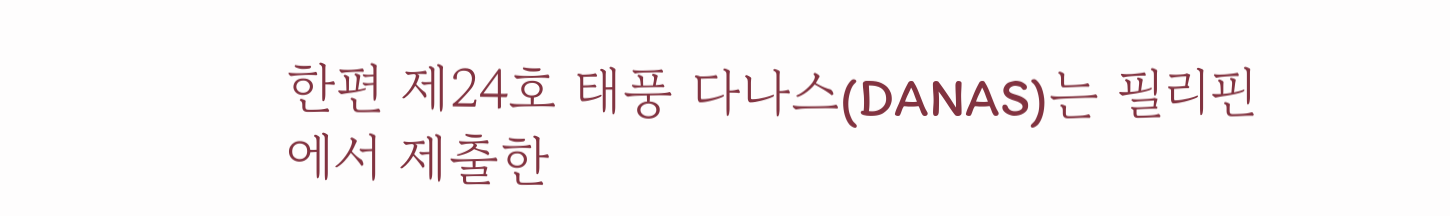한편 제24호 태풍 다나스(DANAS)는 필리핀에서 제출한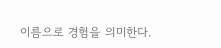이름으로 경험을 의미한다.